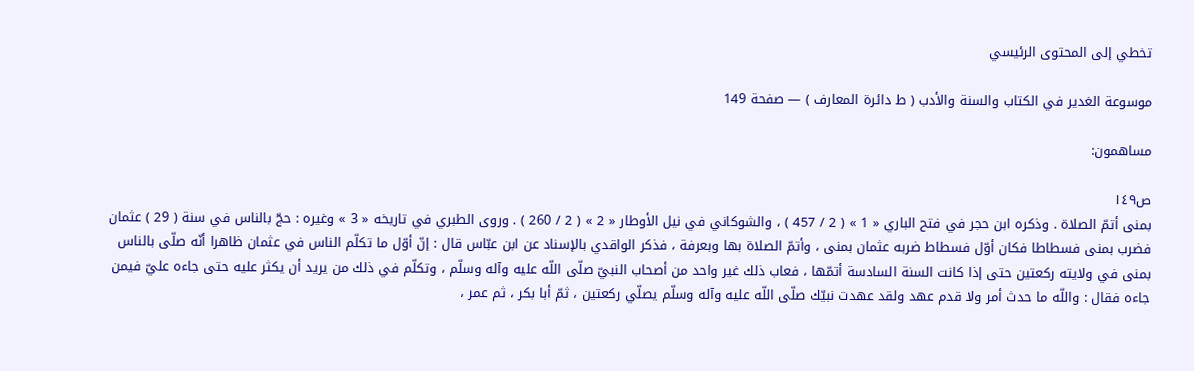تخطي إلى المحتوى الرئيسي

موسوعة الغدير في الكتاب والسنة والأدب ( ط دائرة المعارف ) — صفحة 149

مساهمون:

ص١٤٩
بمنى أتمّ الصلاة . وذكره ابن حجر في فتح الباري « 1 » ( 2 / 457 ) ، والشوكاني في نيل الأوطار « 2 » ( 2 / 260 ) . وروى الطبري في تاريخه « 3 » وغيره : حجّ بالناس في سنة ( 29 ) عثمان فضرب بمنى فسطاطا فكان أوّل فسطاط ضربه عثمان بمنى ، وأتمّ الصلاة بها وبعرفة ، فذكر الواقدي بالإسناد عن ابن عبّاس قال : إنّ أوّل ما تكلّم الناس في عثمان ظاهرا أنّه صلّى بالناس بمنى في ولايته ركعتين حتى إذا كانت السنة السادسة أتمّها ، فعاب ذلك غير واحد من أصحاب النبيّ صلّى اللّه عليه وآله وسلّم ، وتكلّم في ذلك من يريد أن يكثر عليه حتى جاءه عليّ فيمن جاءه فقال : واللّه ما حدث أمر ولا قدم عهد ولقد عهدت نبيّك صلّى اللّه عليه وآله وسلّم يصلّي ركعتين ، ثمّ أبا بكر ، ثم عمر ،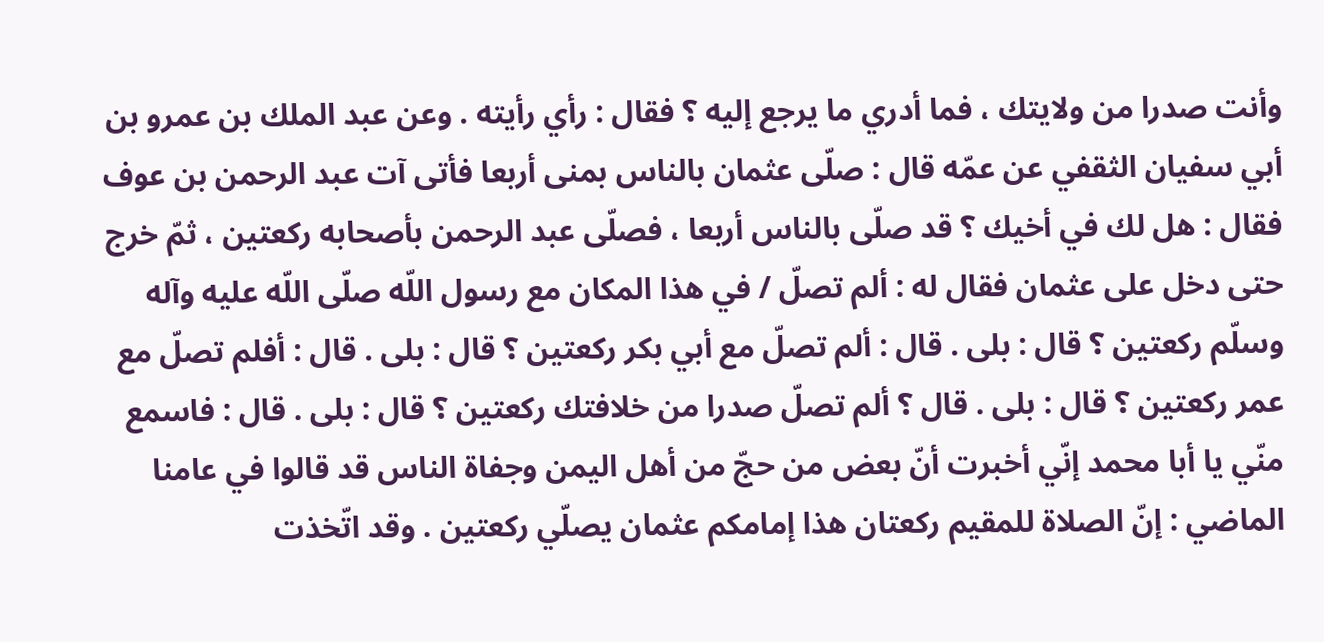وأنت صدرا من ولايتك ، فما أدري ما يرجع إليه ؟ فقال : رأي رأيته . وعن عبد الملك بن عمرو بن أبي سفيان الثقفي عن عمّه قال : صلّى عثمان بالناس بمنى أربعا فأتى آت عبد الرحمن بن عوف فقال : هل لك في أخيك ؟ قد صلّى بالناس أربعا ، فصلّى عبد الرحمن بأصحابه ركعتين ، ثمّ خرج حتى دخل على عثمان فقال له : ألم تصلّ / في هذا المكان مع رسول اللّه صلّى اللّه عليه وآله وسلّم ركعتين ؟ قال : بلى . قال : ألم تصلّ مع أبي بكر ركعتين ؟ قال : بلى . قال : أفلم تصلّ مع عمر ركعتين ؟ قال : بلى . قال ؟ ألم تصلّ صدرا من خلافتك ركعتين ؟ قال : بلى . قال : فاسمع منّي يا أبا محمد إنّي أخبرت أنّ بعض من حجّ من أهل اليمن وجفاة الناس قد قالوا في عامنا الماضي : إنّ الصلاة للمقيم ركعتان هذا إمامكم عثمان يصلّي ركعتين . وقد اتّخذت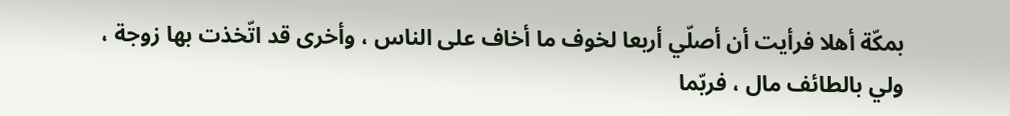بمكّة أهلا فرأيت أن أصلّي أربعا لخوف ما أخاف على الناس ، وأخرى قد اتّخذت بها زوجة ، ولي بالطائف مال ، فربّما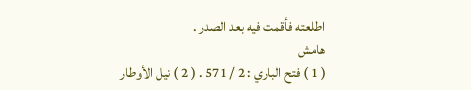اطلعته فأقمت فيه بعد الصدر .
هامش
( 1 ) فتح الباري : 2 / 571 . ( 2 ) نيل الأوطار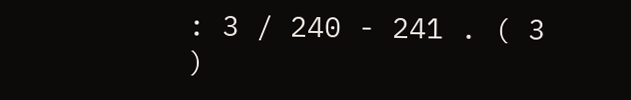: 3 / 240 - 241 . ( 3 )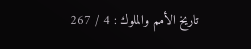تاريخ الأمم والملوك : 4 / 267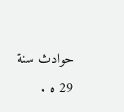حوادث سنة 29 ه .